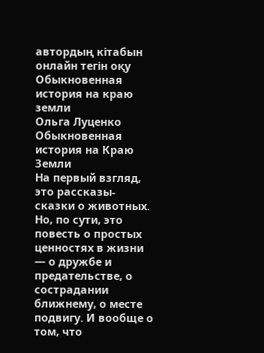автордың кітабын онлайн тегін оқу Обыкновенная история на краю земли
Ольга Луценко
Обыкновенная история на Краю Земли
На первый взгляд, это рассказы-сказки о животных. Но, по сути, это повесть о простых ценностях в жизни — о дружбе и предательстве, о сострадании ближнему, о месте подвигу. И вообще о том, что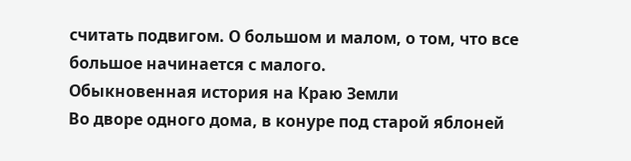считать подвигом. О большом и малом, о том, что все большое начинается с малого.
Обыкновенная история на Краю Земли
Во дворе одного дома, в конуре под старой яблоней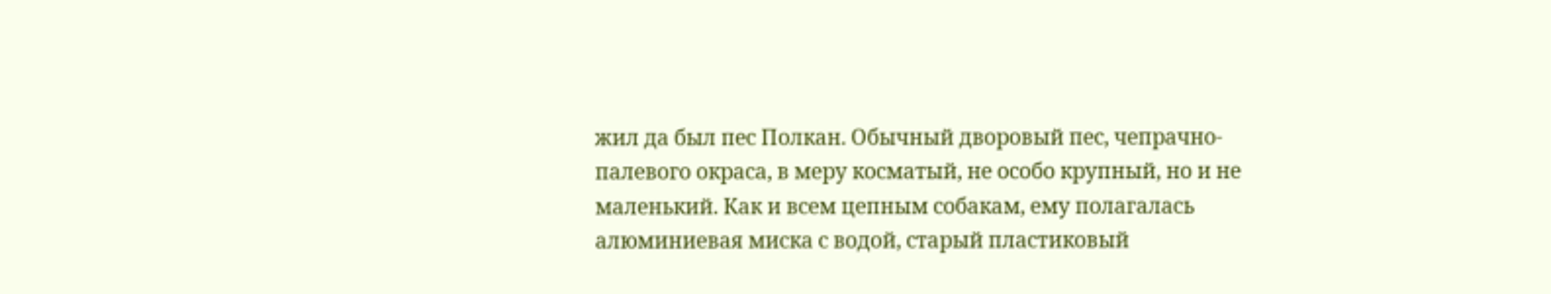жил да был пес Полкан. Обычный дворовый пес, чепрачно-палевого окраса, в меру косматый, не особо крупный, но и не маленький. Как и всем цепным собакам, ему полагалась алюминиевая миска с водой, старый пластиковый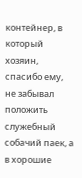контейнер, в который хозяин, спасибо ему, не забывал положить служебный собачий паек, а в хорошие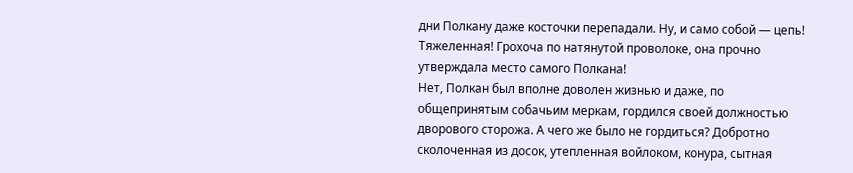дни Полкану даже косточки перепадали. Ну, и само собой — цепь! Тяжеленная! Грохоча по натянутой проволоке, она прочно утверждала место самого Полкана!
Нет, Полкан был вполне доволен жизнью и даже, по общепринятым собачьим меркам, гордился своей должностью дворового сторожа. А чего же было не гордиться? Добротно сколоченная из досок, утепленная войлоком, конура, сытная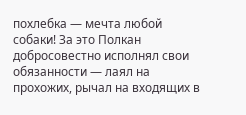похлебка — мечта любой собаки! За это Полкан добросовестно исполнял свои обязанности — лаял на прохожих, рычал на входящих в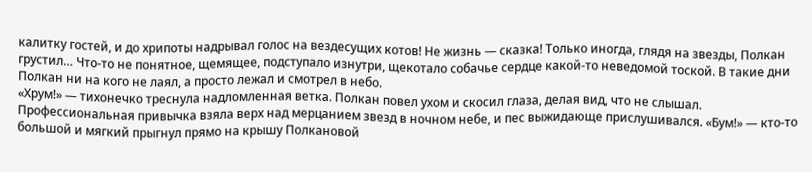калитку гостей, и до хрипоты надрывал голос на вездесущих котов! Не жизнь — сказка! Только иногда, глядя на звезды, Полкан грустил… Что-то не понятное, щемящее, подступало изнутри, щекотало собачье сердце какой-то неведомой тоской. В такие дни Полкан ни на кого не лаял, а просто лежал и смотрел в небо.
«Хрум!» — тихонечко треснула надломленная ветка. Полкан повел ухом и скосил глаза, делая вид, что не слышал. Профессиональная привычка взяла верх над мерцанием звезд в ночном небе, и пес выжидающе прислушивался. «Бум!» — кто-то большой и мягкий прыгнул прямо на крышу Полкановой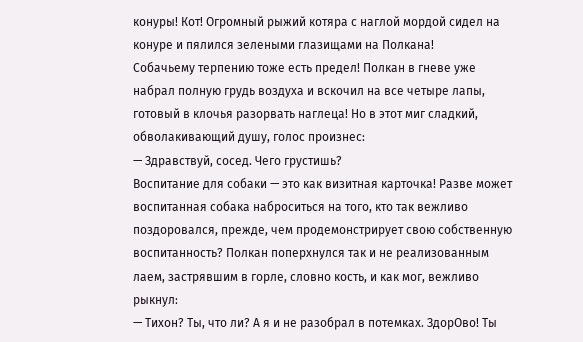конуры! Кот! Огромный рыжий котяра с наглой мордой сидел на конуре и пялился зелеными глазищами на Полкана!
Собачьему терпению тоже есть предел! Полкан в гневе уже набрал полную грудь воздуха и вскочил на все четыре лапы, готовый в клочья разорвать наглеца! Но в этот миг сладкий, обволакивающий душу, голос произнес:
— Здравствуй, сосед. Чего грустишь?
Воспитание для собаки — это как визитная карточка! Разве может воспитанная собака наброситься на того, кто так вежливо поздоровался, прежде, чем продемонстрирует свою собственную воспитанность? Полкан поперхнулся так и не реализованным лаем, застрявшим в горле, словно кость, и как мог, вежливо рыкнул:
— Тихон? Ты, что ли? А я и не разобрал в потемках. ЗдорОво! Ты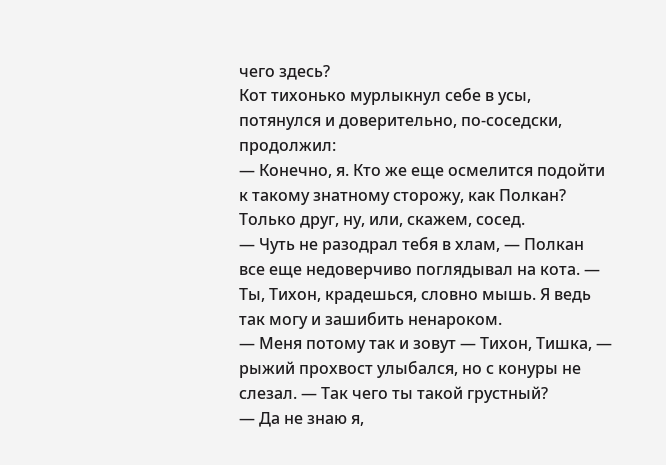чего здесь?
Кот тихонько мурлыкнул себе в усы, потянулся и доверительно, по-соседски, продолжил:
— Конечно, я. Кто же еще осмелится подойти к такому знатному сторожу, как Полкан? Только друг, ну, или, скажем, сосед.
— Чуть не разодрал тебя в хлам, — Полкан все еще недоверчиво поглядывал на кота. — Ты, Тихон, крадешься, словно мышь. Я ведь так могу и зашибить ненароком.
— Меня потому так и зовут — Тихон, Тишка, — рыжий прохвост улыбался, но с конуры не слезал. — Так чего ты такой грустный?
— Да не знаю я,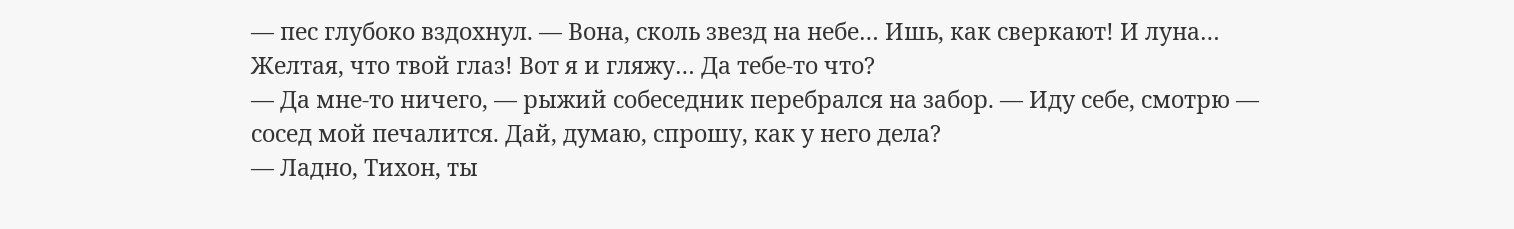— пес глубоко вздохнул. — Вона, сколь звезд на небе… Ишь, как сверкают! И луна… Желтая, что твой глаз! Вот я и гляжу… Да тебе-то что?
— Да мне-то ничего, — рыжий собеседник перебрался на забор. — Иду себе, смотрю — сосед мой печалится. Дай, думаю, спрошу, как у него дела?
— Ладно, Тихон, ты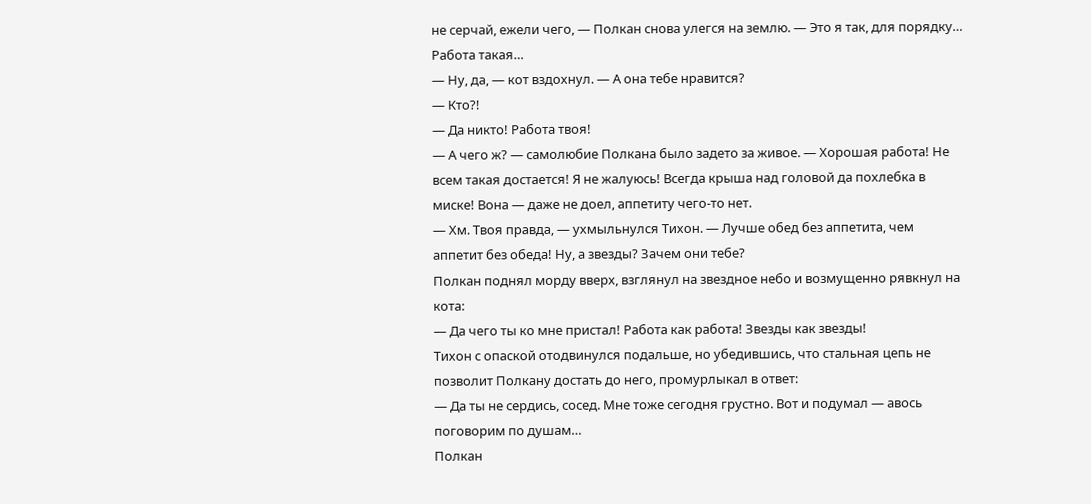не серчай, ежели чего, — Полкан снова улегся на землю. — Это я так, для порядку… Работа такая…
— Ну, да, — кот вздохнул. — А она тебе нравится?
— Кто?!
— Да никто! Работа твоя!
— А чего ж? — самолюбие Полкана было задето за живое. — Хорошая работа! Не всем такая достается! Я не жалуюсь! Всегда крыша над головой да похлебка в миске! Вона — даже не доел, аппетиту чего-то нет.
— Хм. Твоя правда, — ухмыльнулся Тихон. — Лучше обед без аппетита, чем аппетит без обеда! Ну, а звезды? Зачем они тебе?
Полкан поднял морду вверх, взглянул на звездное небо и возмущенно рявкнул на кота:
— Да чего ты ко мне пристал! Работа как работа! Звезды как звезды!
Тихон с опаской отодвинулся подальше, но убедившись, что стальная цепь не позволит Полкану достать до него, промурлыкал в ответ:
— Да ты не сердись, сосед. Мне тоже сегодня грустно. Вот и подумал — авось поговорим по душам…
Полкан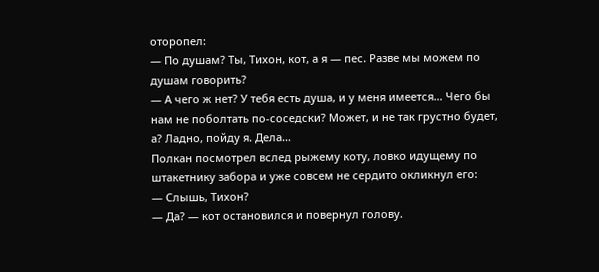оторопел:
— По душам? Ты, Тихон, кот, а я — пес. Разве мы можем по душам говорить?
— А чего ж нет? У тебя есть душа, и у меня имеется… Чего бы нам не поболтать по-соседски? Может, и не так грустно будет, а? Ладно, пойду я. Дела…
Полкан посмотрел вслед рыжему коту, ловко идущему по штакетнику забора и уже совсем не сердито окликнул его:
— Слышь, Тихон?
— Да? — кот остановился и повернул голову.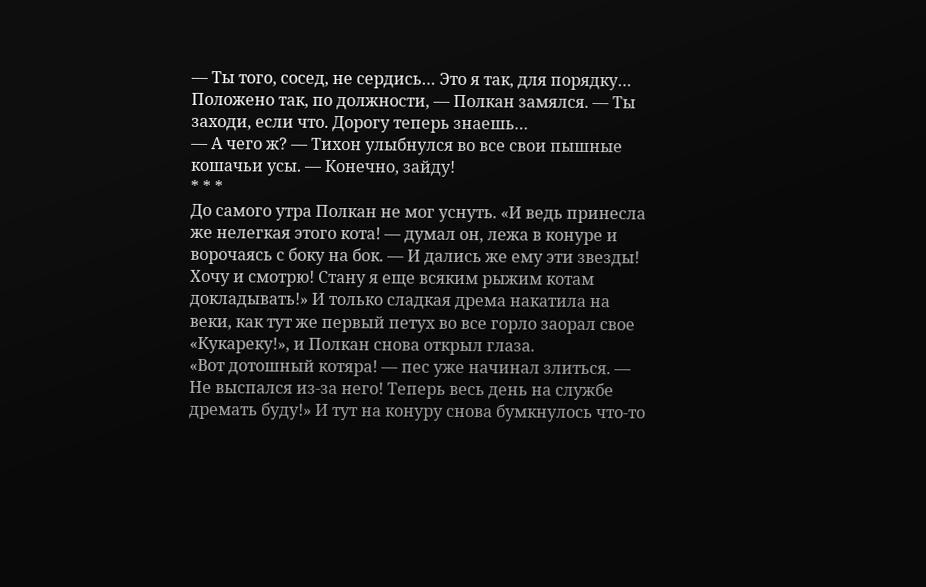— Ты того, сосед, не сердись… Это я так, для порядку… Положено так, по должности, — Полкан замялся. — Ты заходи, если что. Дорогу теперь знаешь…
— А чего ж? — Тихон улыбнулся во все свои пышные кошачьи усы. — Конечно, зайду!
* * *
До самого утра Полкан не мог уснуть. «И ведь принесла же нелегкая этого кота! — думал он, лежа в конуре и ворочаясь с боку на бок. — И дались же ему эти звезды! Хочу и смотрю! Стану я еще всяким рыжим котам докладывать!» И только сладкая дрема накатила на веки, как тут же первый петух во все горло заорал свое «Кукареку!», и Полкан снова открыл глаза.
«Вот дотошный котяра! — пес уже начинал злиться. — Не выспался из-за него! Теперь весь день на службе дремать буду!» И тут на конуру снова бумкнулось что-то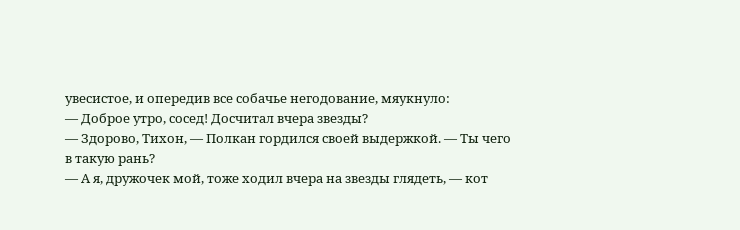увесистое, и опередив все собачье негодование, мяукнуло:
— Доброе утро, сосед! Досчитал вчера звезды?
— Здорово, Тихон, — Полкан гордился своей выдержкой. — Ты чего в такую рань?
— А я, дружочек мой, тоже ходил вчера на звезды глядеть, — кот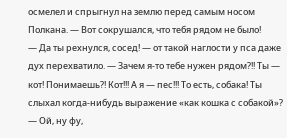осмелел и спрыгнул на землю перед самым носом Полкана. — Вот сокрушался, что тебя рядом не было!
— Да ты рехнулся, сосед! — от такой наглости у пса даже дух перехватило. — Зачем я-то тебе нужен рядом?!! Ты — кот! Понимаешь?! Кот!!! А я — пес!!! То есть, собака! Ты слыхал когда-нибудь выражение «как кошка с собакой»?
— Ой, ну фу,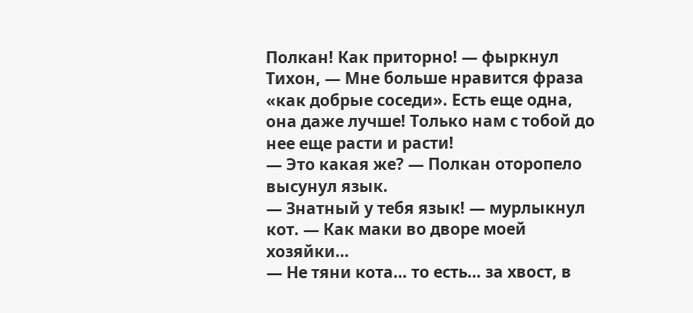Полкан! Как приторно! — фыркнул Тихон, — Мне больше нравится фраза «как добрые соседи». Есть еще одна, она даже лучше! Только нам с тобой до нее еще расти и расти!
— Это какая же? — Полкан оторопело высунул язык.
— Знатный у тебя язык! — мурлыкнул кот. — Как маки во дворе моей хозяйки…
— Не тяни кота… то есть… за хвост, в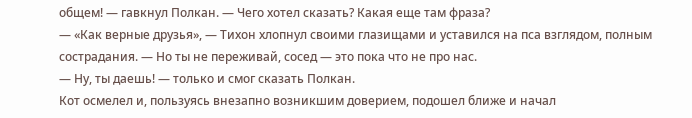общем! — гавкнул Полкан. — Чего хотел сказать? Какая еще там фраза?
— «Как верные друзья», — Тихон хлопнул своими глазищами и уставился на пса взглядом, полным сострадания. — Но ты не переживай, сосед — это пока что не про нас.
— Ну, ты даешь! — только и смог сказать Полкан.
Кот осмелел и, пользуясь внезапно возникшим доверием, подошел ближе и начал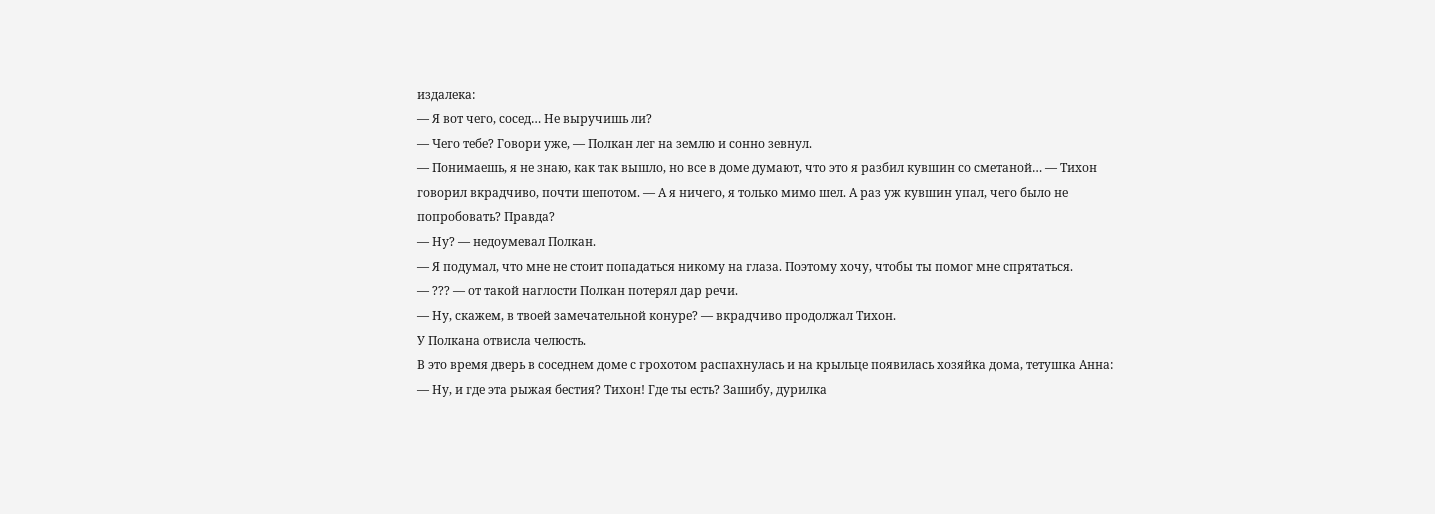издалека:
— Я вот чего, сосед… Не выручишь ли?
— Чего тебе? Говори уже, — Полкан лег на землю и сонно зевнул.
— Понимаешь, я не знаю, как так вышло, но все в доме думают, что это я разбил кувшин со сметаной… — Тихон говорил вкрадчиво, почти шепотом. — А я ничего, я только мимо шел. А раз уж кувшин упал, чего было не попробовать? Правда?
— Ну? — недоумевал Полкан.
— Я подумал, что мне не стоит попадаться никому на глаза. Поэтому хочу, чтобы ты помог мне спрятаться.
— ??? — от такой наглости Полкан потерял дар речи.
— Ну, скажем, в твоей замечательной конуре? — вкрадчиво продолжал Тихон.
У Полкана отвисла челюсть.
В это время дверь в соседнем доме с грохотом распахнулась и на крыльце появилась хозяйка дома, тетушка Анна:
— Ну, и где эта рыжая бестия? Тихон! Где ты есть? Зашибу, дурилка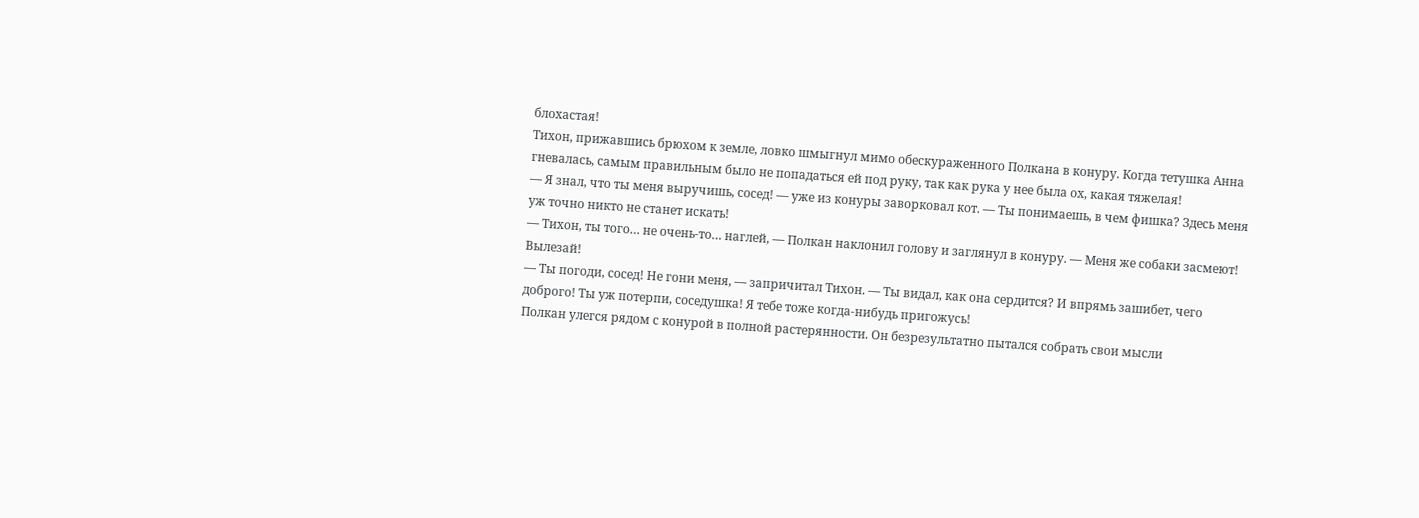блохастая!
Тихон, прижавшись брюхом к земле, ловко шмыгнул мимо обескураженного Полкана в конуру. Когда тетушка Анна гневалась, самым правильным было не попадаться ей под руку, так как рука у нее была ох, какая тяжелая!
— Я знал, что ты меня выручишь, сосед! — уже из конуры заворковал кот. — Ты понимаешь, в чем фишка? Здесь меня уж точно никто не станет искать!
— Тихон, ты того… не очень-то… наглей, — Полкан наклонил голову и заглянул в конуру. — Меня же собаки засмеют! Вылезай!
— Ты погоди, сосед! Не гони меня, — запричитал Тихон. — Ты видал, как она сердится? И впрямь зашибет, чего доброго! Ты уж потерпи, соседушка! Я тебе тоже когда-нибудь пригожусь!
Полкан улегся рядом с конурой в полной растерянности. Он безрезультатно пытался собрать свои мысли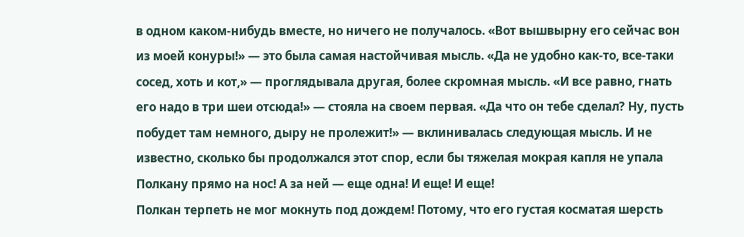в одном каком-нибудь вместе, но ничего не получалось. «Вот вышвырну его сейчас вон из моей конуры!» — это была самая настойчивая мысль. «Да не удобно как-то, все-таки сосед, хоть и кот,» — проглядывала другая, более скромная мысль. «И все равно, гнать его надо в три шеи отсюда!» — стояла на своем первая. «Да что он тебе сделал? Ну, пусть побудет там немного, дыру не пролежит!» — вклинивалась следующая мысль. И не известно, сколько бы продолжался этот спор, если бы тяжелая мокрая капля не упала Полкану прямо на нос! А за ней — еще одна! И еще! И еще!
Полкан терпеть не мог мокнуть под дождем! Потому, что его густая косматая шерсть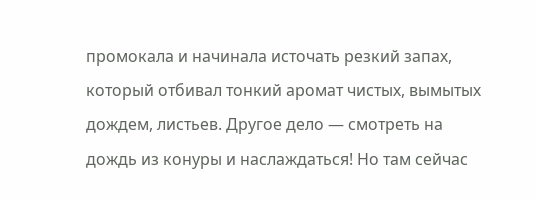промокала и начинала источать резкий запах, который отбивал тонкий аромат чистых, вымытых дождем, листьев. Другое дело — смотреть на дождь из конуры и наслаждаться! Но там сейчас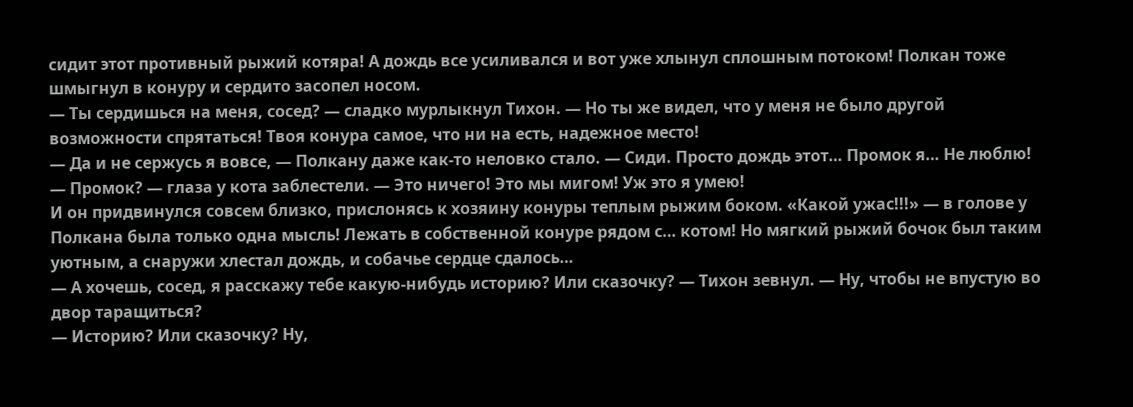сидит этот противный рыжий котяра! А дождь все усиливался и вот уже хлынул сплошным потоком! Полкан тоже шмыгнул в конуру и сердито засопел носом.
— Ты сердишься на меня, сосед? — сладко мурлыкнул Тихон. — Но ты же видел, что у меня не было другой возможности спрятаться! Твоя конура самое, что ни на есть, надежное место!
— Да и не сержусь я вовсе, — Полкану даже как-то неловко стало. — Сиди. Просто дождь этот… Промок я… Не люблю!
— Промок? — глаза у кота заблестели. — Это ничего! Это мы мигом! Уж это я умею!
И он придвинулся совсем близко, прислонясь к хозяину конуры теплым рыжим боком. «Какой ужас!!!» — в голове у Полкана была только одна мысль! Лежать в собственной конуре рядом с… котом! Но мягкий рыжий бочок был таким уютным, а снаружи хлестал дождь, и собачье сердце сдалось…
— А хочешь, сосед, я расскажу тебе какую-нибудь историю? Или сказочку? — Тихон зевнул. — Ну, чтобы не впустую во двор таращиться?
— Историю? Или сказочку? Ну,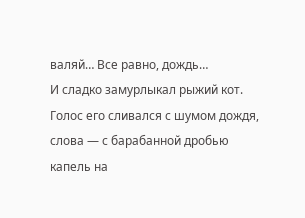валяй… Все равно, дождь…
И сладко замурлыкал рыжий кот. Голос его сливался с шумом дождя, слова — с барабанной дробью капель на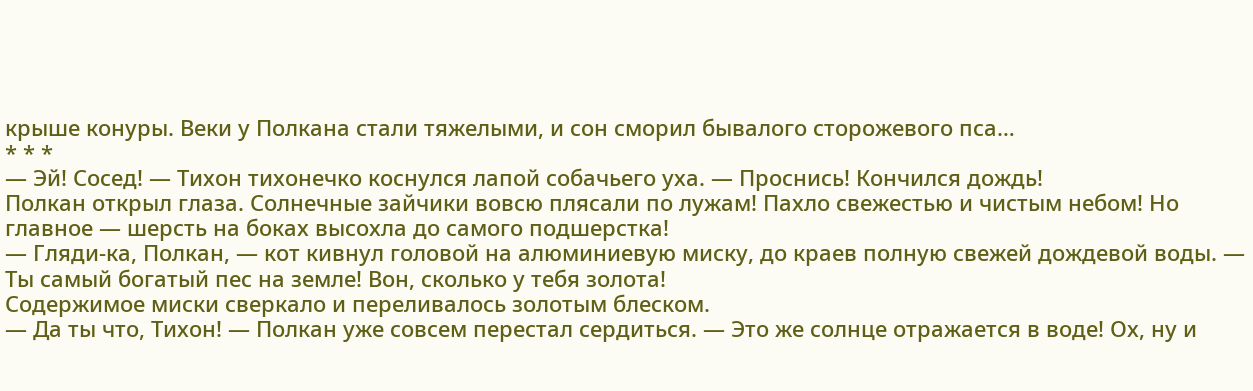крыше конуры. Веки у Полкана стали тяжелыми, и сон сморил бывалого сторожевого пса…
* * *
— Эй! Сосед! — Тихон тихонечко коснулся лапой собачьего уха. — Проснись! Кончился дождь!
Полкан открыл глаза. Солнечные зайчики вовсю плясали по лужам! Пахло свежестью и чистым небом! Но главное — шерсть на боках высохла до самого подшерстка!
— Гляди-ка, Полкан, — кот кивнул головой на алюминиевую миску, до краев полную свежей дождевой воды. — Ты самый богатый пес на земле! Вон, сколько у тебя золота!
Содержимое миски сверкало и переливалось золотым блеском.
— Да ты что, Тихон! — Полкан уже совсем перестал сердиться. — Это же солнце отражается в воде! Ох, ну и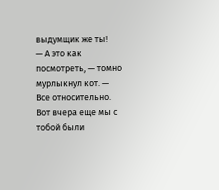выдумщик же ты!
— А это как посмотреть, — томно мурлыкнул кот. — Все относительно. Вот вчера еще мы с тобой были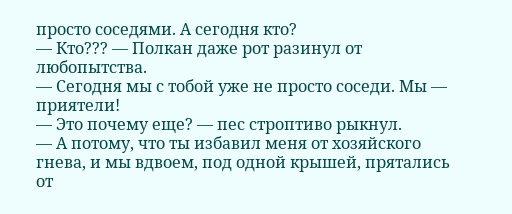просто соседями. А сегодня кто?
— Кто??? — Полкан даже рот разинул от любопытства.
— Сегодня мы с тобой уже не просто соседи. Мы — приятели!
— Это почему еще? — пес строптиво рыкнул.
— А потому, что ты избавил меня от хозяйского гнева, и мы вдвоем, под одной крышей, прятались от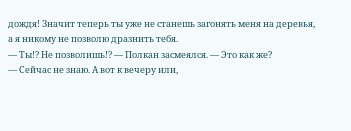дождя! Значит теперь ты уже не станешь загонять меня на деревья, а я никому не позволю дразнить тебя.
— Ты!? Не позволишь!? — Полкан засмеялся. — Это как же?
— Сейчас не знаю. А вот к вечеру или,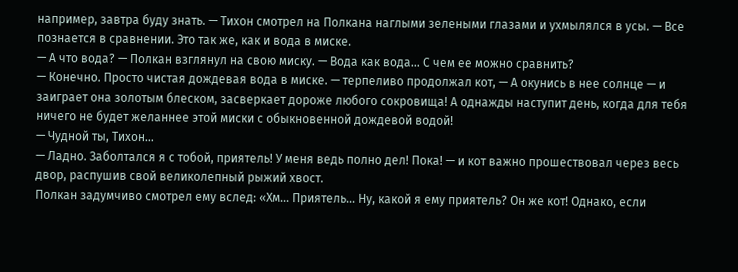например, завтра буду знать. — Тихон смотрел на Полкана наглыми зелеными глазами и ухмылялся в усы. — Все познается в сравнении. Это так же, как и вода в миске.
— А что вода? — Полкан взглянул на свою миску. — Вода как вода… С чем ее можно сравнить?
— Конечно. Просто чистая дождевая вода в миске. — терпеливо продолжал кот, — А окунись в нее солнце — и заиграет она золотым блеском, засверкает дороже любого сокровища! А однажды наступит день, когда для тебя ничего не будет желаннее этой миски с обыкновенной дождевой водой!
— Чудной ты, Тихон…
— Ладно. Заболтался я с тобой, приятель! У меня ведь полно дел! Пока! — и кот важно прошествовал через весь двор, распушив свой великолепный рыжий хвост.
Полкан задумчиво смотрел ему вслед: «Хм… Приятель… Ну, какой я ему приятель? Он же кот! Однако, если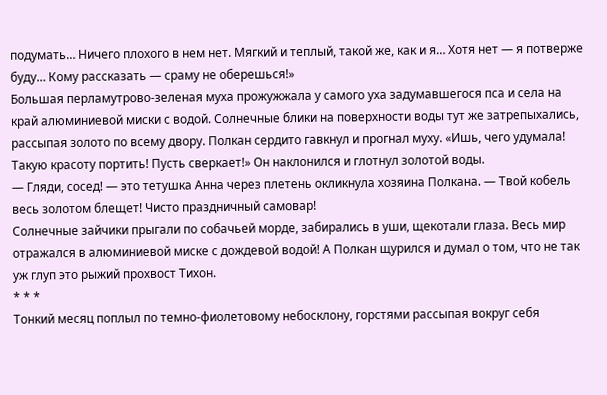подумать… Ничего плохого в нем нет. Мягкий и теплый, такой же, как и я… Хотя нет — я потверже буду… Кому рассказать — сраму не оберешься!»
Большая перламутрово-зеленая муха прожужжала у самого уха задумавшегося пса и села на край алюминиевой миски с водой. Солнечные блики на поверхности воды тут же затрепыхались, рассыпая золото по всему двору. Полкан сердито гавкнул и прогнал муху. «Ишь, чего удумала! Такую красоту портить! Пусть сверкает!» Он наклонился и глотнул золотой воды.
— Гляди, сосед! — это тетушка Анна через плетень окликнула хозяина Полкана. — Твой кобель весь золотом блещет! Чисто праздничный самовар!
Солнечные зайчики прыгали по собачьей морде, забирались в уши, щекотали глаза. Весь мир отражался в алюминиевой миске с дождевой водой! А Полкан щурился и думал о том, что не так уж глуп это рыжий прохвост Тихон.
* * *
Тонкий месяц поплыл по темно-фиолетовому небосклону, горстями рассыпая вокруг себя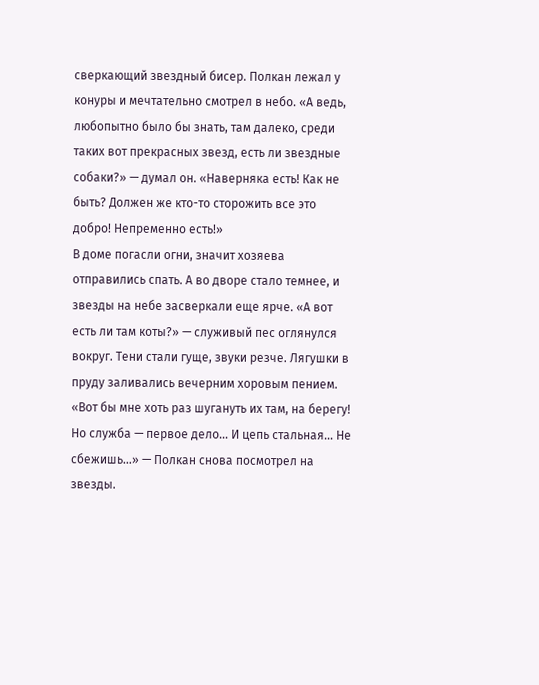сверкающий звездный бисер. Полкан лежал у конуры и мечтательно смотрел в небо. «А ведь, любопытно было бы знать, там далеко, среди таких вот прекрасных звезд, есть ли звездные собаки?» — думал он. «Наверняка есть! Как не быть? Должен же кто-то сторожить все это добро! Непременно есть!»
В доме погасли огни, значит хозяева отправились спать. А во дворе стало темнее, и звезды на небе засверкали еще ярче. «А вот есть ли там коты?» — служивый пес оглянулся вокруг. Тени стали гуще, звуки резче. Лягушки в пруду заливались вечерним хоровым пением. «Вот бы мне хоть раз шугануть их там, на берегу! Но служба — первое дело… И цепь стальная… Не сбежишь…» — Полкан снова посмотрел на звезды.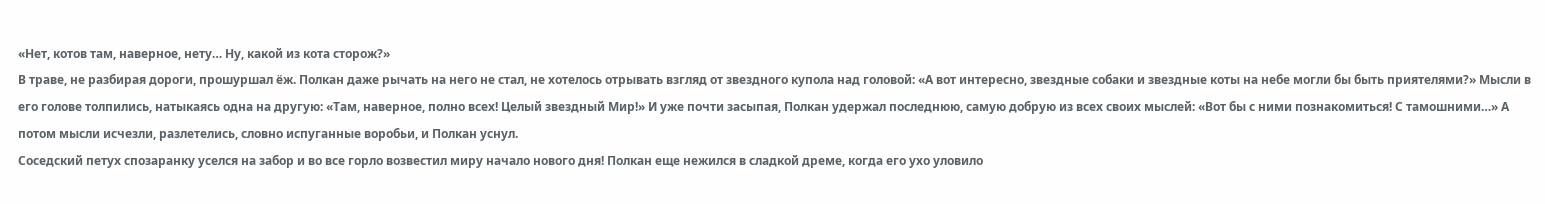«Нет, котов там, наверное, нету… Ну, какой из кота сторож?»
В траве, не разбирая дороги, прошуршал ёж. Полкан даже рычать на него не стал, не хотелось отрывать взгляд от звездного купола над головой: «А вот интересно, звездные собаки и звездные коты на небе могли бы быть приятелями?» Мысли в его голове толпились, натыкаясь одна на другую: «Там, наверное, полно всех! Целый звездный Мир!» И уже почти засыпая, Полкан удержал последнюю, самую добрую из всех своих мыслей: «Вот бы с ними познакомиться! С тамошними…» А потом мысли исчезли, разлетелись, словно испуганные воробьи, и Полкан уснул.
Соседский петух спозаранку уселся на забор и во все горло возвестил миру начало нового дня! Полкан еще нежился в сладкой дреме, когда его ухо уловило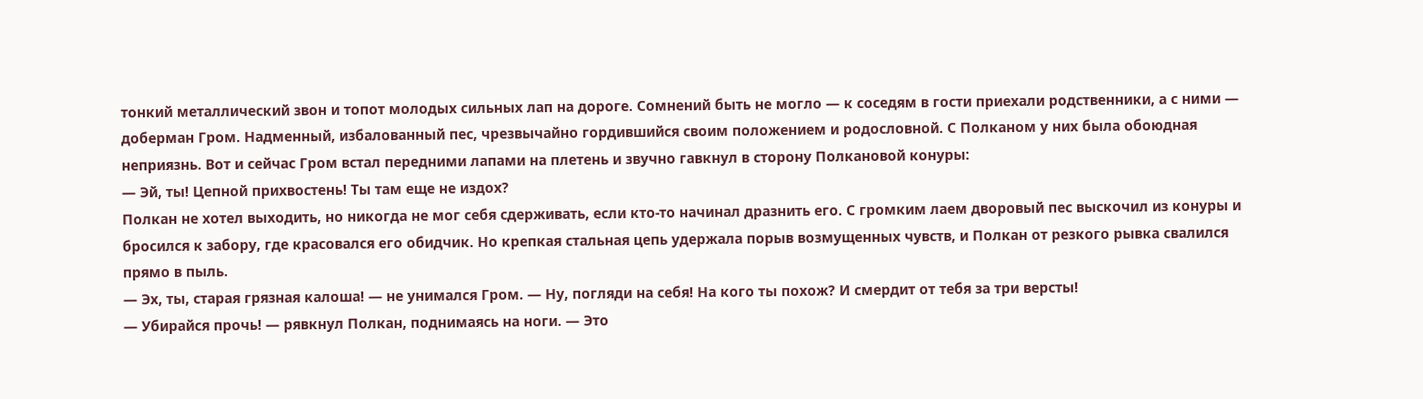тонкий металлический звон и топот молодых сильных лап на дороге. Сомнений быть не могло — к соседям в гости приехали родственники, а с ними — доберман Гром. Надменный, избалованный пес, чрезвычайно гордившийся своим положением и родословной. С Полканом у них была обоюдная неприязнь. Вот и сейчас Гром встал передними лапами на плетень и звучно гавкнул в сторону Полкановой конуры:
— Эй, ты! Цепной прихвостень! Ты там еще не издох?
Полкан не хотел выходить, но никогда не мог себя сдерживать, если кто-то начинал дразнить его. С громким лаем дворовый пес выскочил из конуры и бросился к забору, где красовался его обидчик. Но крепкая стальная цепь удержала порыв возмущенных чувств, и Полкан от резкого рывка свалился прямо в пыль.
— Эх, ты, старая грязная калоша! — не унимался Гром. — Ну, погляди на себя! На кого ты похож? И смердит от тебя за три версты!
— Убирайся прочь! — рявкнул Полкан, поднимаясь на ноги. — Это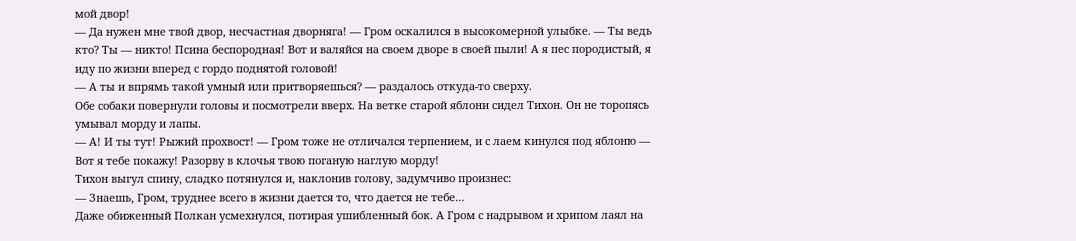мой двор!
— Да нужен мне твой двор, несчастная дворняга! — Гром оскалился в высокомерной улыбке. — Ты ведь кто? Ты — никто! Псина беспородная! Вот и валяйся на своем дворе в своей пыли! А я пес породистый, я иду по жизни вперед с гордо поднятой головой!
— А ты и впрямь такой умный или притворяешься? — раздалось откуда-то сверху.
Обе собаки повернули головы и посмотрели вверх. На ветке старой яблони сидел Тихон. Он не торопясь умывал морду и лапы.
— А! И ты тут! Рыжий прохвост! — Гром тоже не отличался терпением, и с лаем кинулся под яблоню — Вот я тебе покажу! Разорву в клочья твою поганую наглую морду!
Тихон выгул спину, сладко потянулся и, наклонив голову, задумчиво произнес:
— Знаешь, Гром, труднее всего в жизни дается то, что дается не тебе…
Даже обиженный Полкан усмехнулся, потирая ушибленный бок. А Гром с надрывом и хрипом лаял на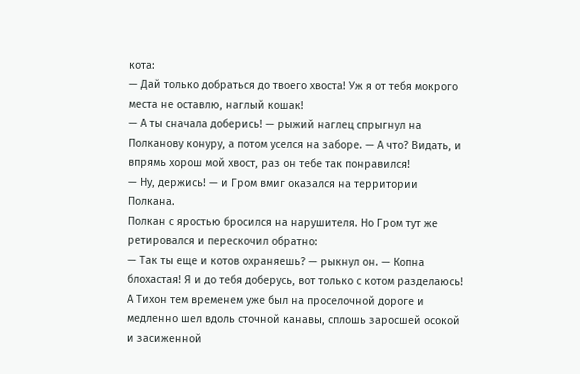кота:
— Дай только добраться до твоего хвоста! Уж я от тебя мокрого места не оставлю, наглый кошак!
— А ты сначала доберись! — рыжий наглец спрыгнул на Полканову конуру, а потом уселся на заборе. — А что? Видать, и впрямь хорош мой хвост, раз он тебе так понравился!
— Ну, держись! — и Гром вмиг оказался на территории Полкана.
Полкан с яростью бросился на нарушителя. Но Гром тут же ретировался и перескочил обратно:
— Так ты еще и котов охраняешь? — рыкнул он. — Копна блохастая! Я и до тебя доберусь, вот только с котом разделаюсь!
А Тихон тем временем уже был на проселочной дороге и медленно шел вдоль сточной канавы, сплошь заросшей осокой и засиженной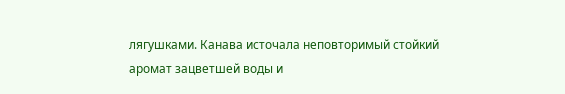лягушками. Канава источала неповторимый стойкий аромат зацветшей воды и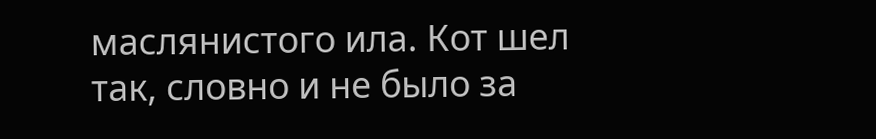маслянистого ила. Кот шел так, словно и не было за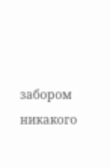забором никакого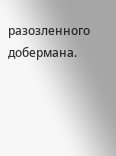разозленного добермана.